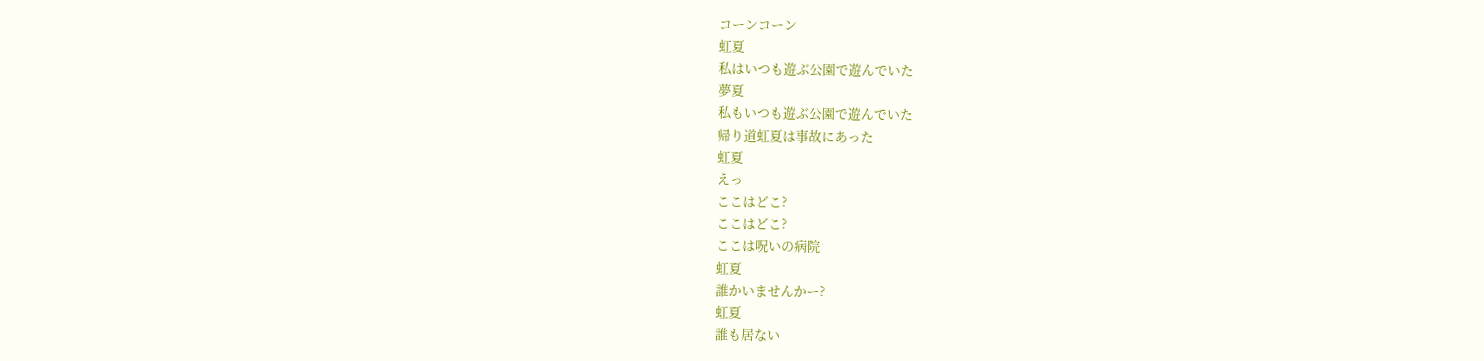コーンコーン
虹夏
私はいつも遊ぶ公園で遊んでいた
夢夏
私もいつも遊ぶ公園で遊んでいた
帰り道虹夏は事故にあった
虹夏
えっ
ここはどこ?
ここはどこ?
ここは呪いの病院
虹夏
誰かいませんかー?
虹夏
誰も居ない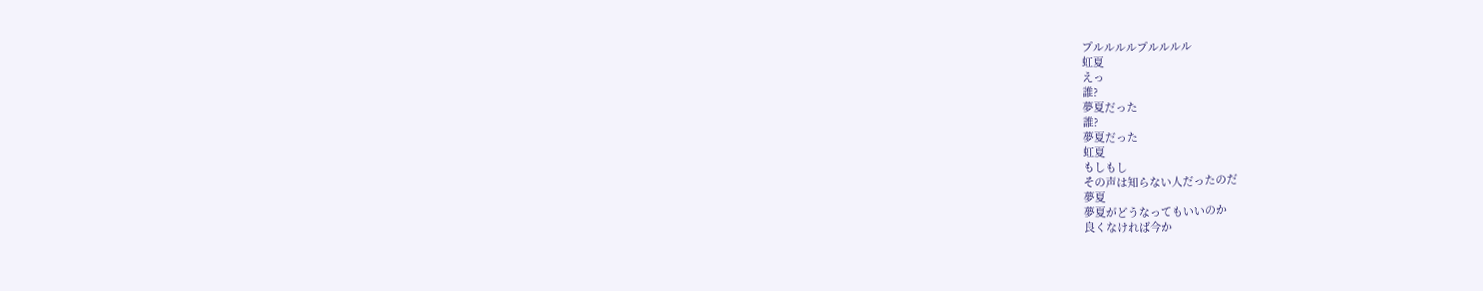プルルルルプルルルル
虹夏
えっ
誰?
夢夏だった
誰?
夢夏だった
虹夏
もしもし
その声は知らない人だったのだ
夢夏
夢夏がどうなってもいいのか
良くなければ今か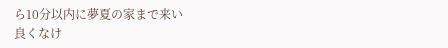ら10分以内に夢夏の家まで来い
良くなけ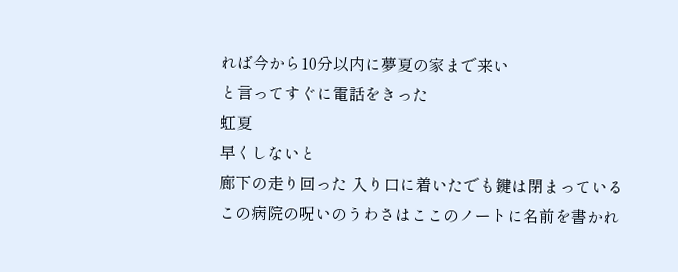れば今から10分以内に夢夏の家まで来い
と言ってすぐに電話をきった
虹夏
早くしないと
廊下の走り回った 入り口に着いたでも鍵は閉まっている
この病院の呪いのうわさはここのノートに名前を書かれ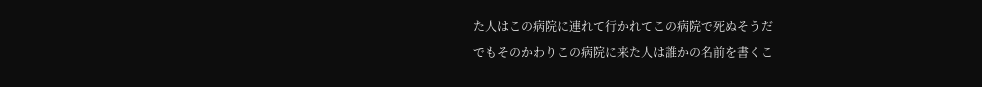た人はこの病院に連れて行かれてこの病院で死ぬそうだ
でもそのかわりこの病院に来た人は誰かの名前を書くこ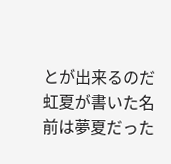とが出来るのだ 虹夏が書いた名前は夢夏だった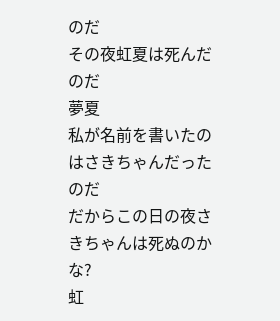のだ
その夜虹夏は死んだのだ
夢夏
私が名前を書いたのはさきちゃんだったのだ
だからこの日の夜さきちゃんは死ぬのかな?
虹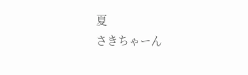夏
さきちゃーん